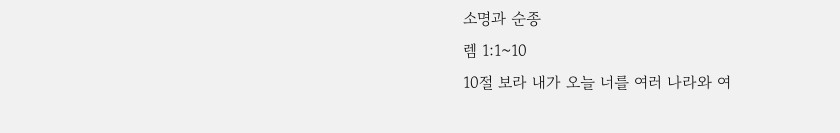소명과 순종
렘 1:1~10
10절 보라 내가 오늘 너를 여러 나라와 여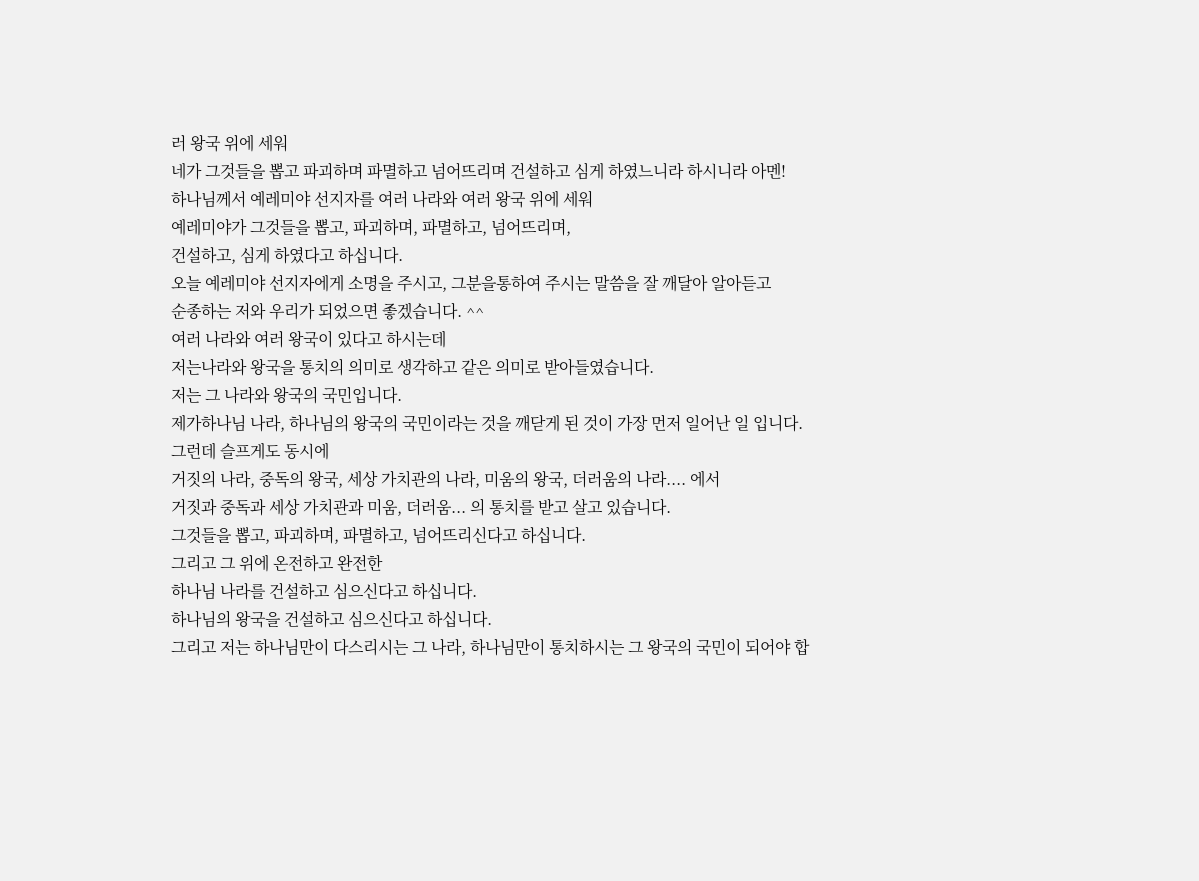러 왕국 위에 세워
네가 그것들을 뽑고 파괴하며 파멸하고 넘어뜨리며 건설하고 심게 하였느니라 하시니라 아멘!
하나님께서 예레미야 선지자를 여러 나라와 여러 왕국 위에 세워
예레미야가 그것들을 뽑고, 파괴하며, 파멸하고, 넘어뜨리며,
건설하고, 심게 하였다고 하십니다.
오늘 예레미야 선지자에게 소명을 주시고, 그분을통하여 주시는 말씀을 잘 깨달아 알아듣고
순종하는 저와 우리가 되었으면 좋겠습니다. ^^
여러 나라와 여러 왕국이 있다고 하시는데
저는나라와 왕국을 통치의 의미로 생각하고 같은 의미로 받아들였습니다.
저는 그 나라와 왕국의 국민입니다.
제가하나님 나라, 하나님의 왕국의 국민이라는 것을 깨닫게 된 것이 가장 먼저 일어난 일 입니다.
그런데 슬프게도 동시에
거짓의 나라, 중독의 왕국, 세상 가치관의 나라, 미움의 왕국, 더러움의 나라.... 에서
거짓과 중독과 세상 가치관과 미움, 더러움... 의 통치를 받고 살고 있습니다.
그것들을 뽑고, 파괴하며, 파멸하고, 넘어뜨리신다고 하십니다.
그리고 그 위에 온전하고 완전한
하나님 나라를 건설하고 심으신다고 하십니다.
하나님의 왕국을 건설하고 심으신다고 하십니다.
그리고 저는 하나님만이 다스리시는 그 나라, 하나님만이 통치하시는 그 왕국의 국민이 되어야 합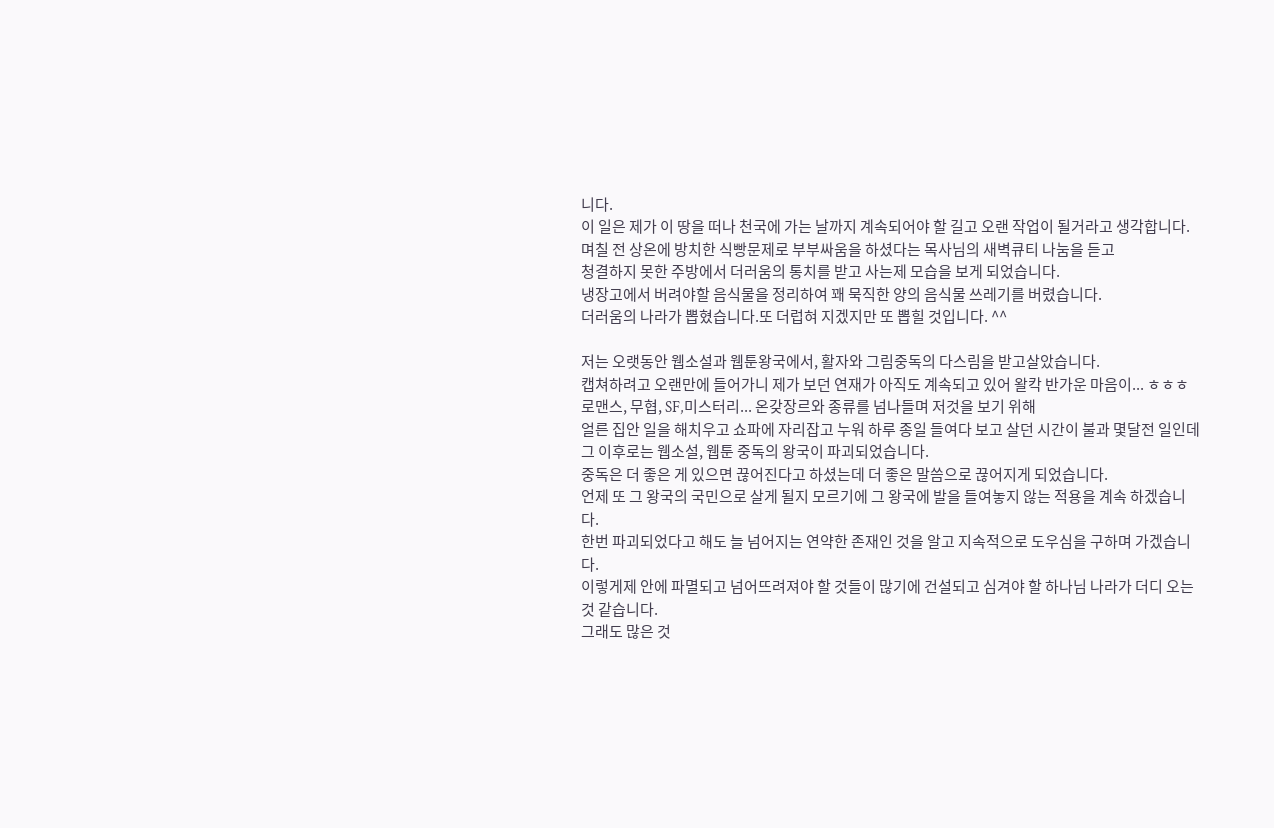니다.
이 일은 제가 이 땅을 떠나 천국에 가는 날까지 계속되어야 할 길고 오랜 작업이 될거라고 생각합니다.
며칠 전 상온에 방치한 식빵문제로 부부싸움을 하셨다는 목사님의 새벽큐티 나눔을 듣고
청결하지 못한 주방에서 더러움의 통치를 받고 사는제 모습을 보게 되었습니다.
냉장고에서 버려야할 음식물을 정리하여 꽤 묵직한 양의 음식물 쓰레기를 버렸습니다.
더러움의 나라가 뽑혔습니다.또 더럽혀 지겠지만 또 뽑힐 것입니다. ^^

저는 오랫동안 웹소설과 웹툰왕국에서, 활자와 그림중독의 다스림을 받고살았습니다.
캡쳐하려고 오랜만에 들어가니 제가 보던 연재가 아직도 계속되고 있어 왈칵 반가운 마음이... ㅎㅎㅎ
로맨스, 무협, SF,미스터리... 온갖장르와 종류를 넘나들며 저것을 보기 위해
얼른 집안 일을 해치우고 쇼파에 자리잡고 누워 하루 종일 들여다 보고 살던 시간이 불과 몇달전 일인데
그 이후로는 웹소설, 웹툰 중독의 왕국이 파괴되었습니다.
중독은 더 좋은 게 있으면 끊어진다고 하셨는데 더 좋은 말씀으로 끊어지게 되었습니다.
언제 또 그 왕국의 국민으로 살게 될지 모르기에 그 왕국에 발을 들여놓지 않는 적용을 계속 하겠습니다.
한번 파괴되었다고 해도 늘 넘어지는 연약한 존재인 것을 알고 지속적으로 도우심을 구하며 가겠습니다.
이렇게제 안에 파멸되고 넘어뜨려져야 할 것들이 많기에 건설되고 심겨야 할 하나님 나라가 더디 오는 것 같습니다.
그래도 많은 것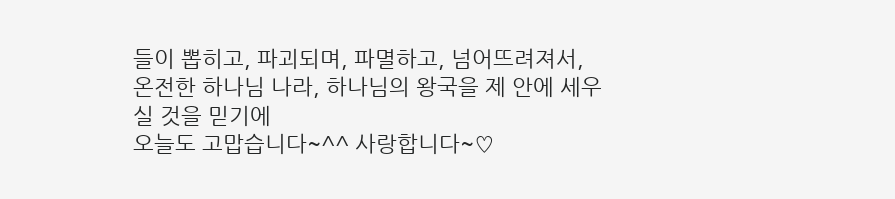들이 뽑히고, 파괴되며, 파멸하고, 넘어뜨려져서,
온전한 하나님 나라, 하나님의 왕국을 제 안에 세우실 것을 믿기에
오늘도 고맙습니다~^^ 사랑합니다~♡